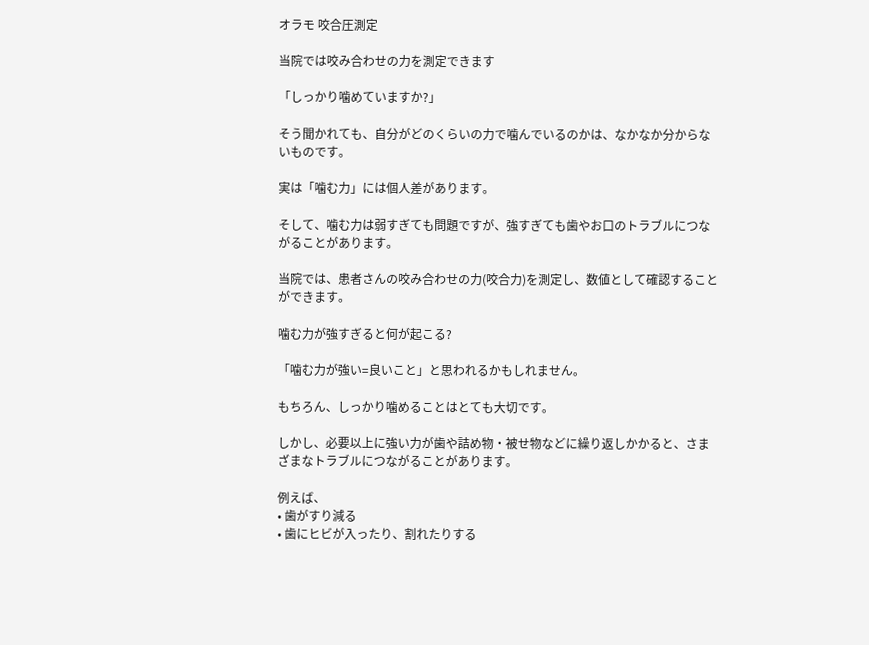オラモ 咬合圧測定

当院では咬み合わせの力を測定できます

「しっかり噛めていますか?」

そう聞かれても、自分がどのくらいの力で噛んでいるのかは、なかなか分からないものです。

実は「噛む力」には個人差があります。

そして、噛む力は弱すぎても問題ですが、強すぎても歯やお口のトラブルにつながることがあります。

当院では、患者さんの咬み合わせの力(咬合力)を測定し、数値として確認することができます。

噛む力が強すぎると何が起こる?

「噛む力が強い=良いこと」と思われるかもしれません。

もちろん、しっかり噛めることはとても大切です。

しかし、必要以上に強い力が歯や詰め物・被せ物などに繰り返しかかると、さまざまなトラブルにつながることがあります。

例えば、
• 歯がすり減る
• 歯にヒビが入ったり、割れたりする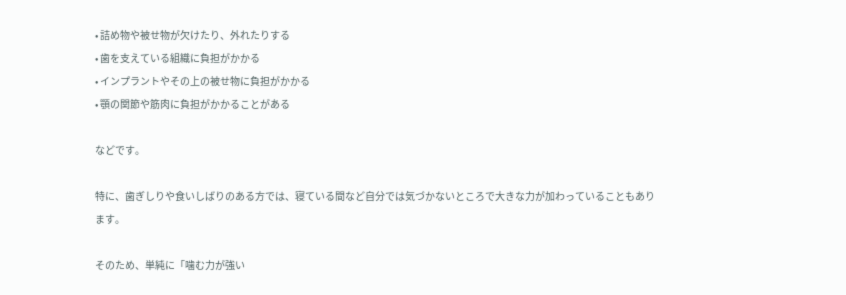• 詰め物や被せ物が欠けたり、外れたりする
• 歯を支えている組織に負担がかかる
• インプラントやその上の被せ物に負担がかかる
• 顎の関節や筋肉に負担がかかることがある

などです。

特に、歯ぎしりや食いしばりのある方では、寝ている間など自分では気づかないところで大きな力が加わっていることもあります。

そのため、単純に「噛む力が強い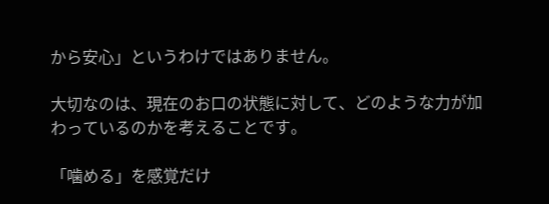から安心」というわけではありません。

大切なのは、現在のお口の状態に対して、どのような力が加わっているのかを考えることです。

「噛める」を感覚だけ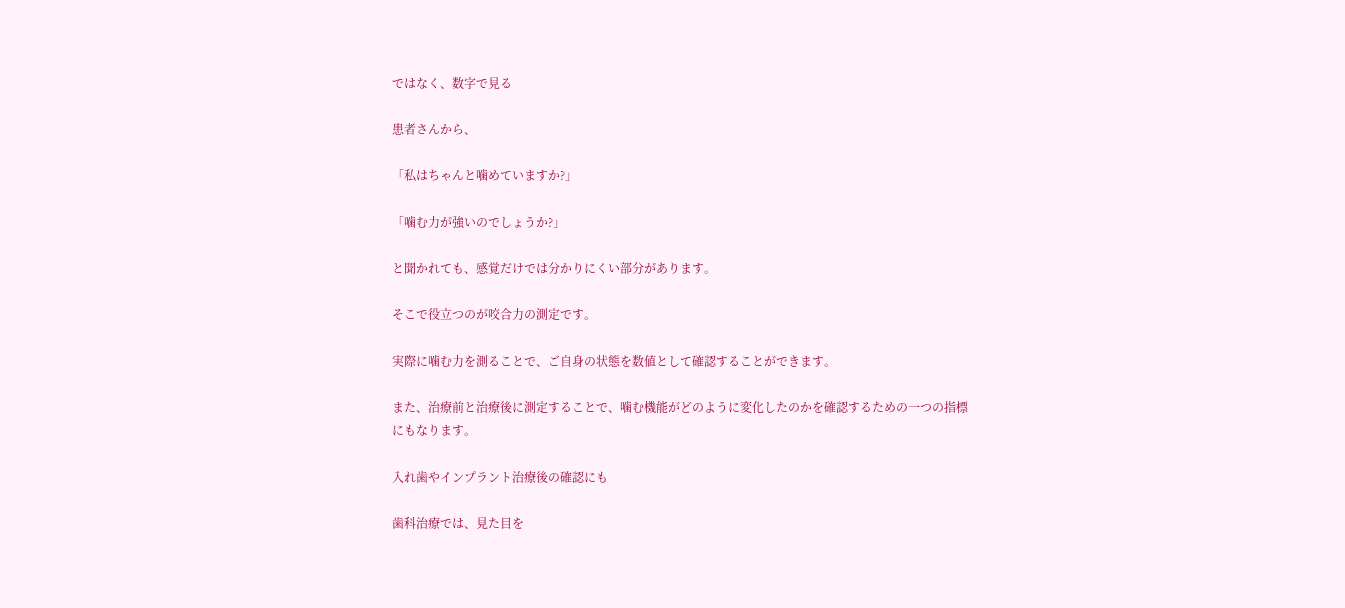ではなく、数字で見る

患者さんから、

「私はちゃんと噛めていますか?」

「噛む力が強いのでしょうか?」

と聞かれても、感覚だけでは分かりにくい部分があります。

そこで役立つのが咬合力の測定です。

実際に噛む力を測ることで、ご自身の状態を数値として確認することができます。

また、治療前と治療後に測定することで、噛む機能がどのように変化したのかを確認するための一つの指標にもなります。

入れ歯やインプラント治療後の確認にも

歯科治療では、見た目を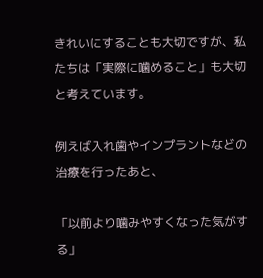きれいにすることも大切ですが、私たちは「実際に噛めること」も大切と考えています。

例えば入れ歯やインプラントなどの治療を行ったあと、

「以前より噛みやすくなった気がする」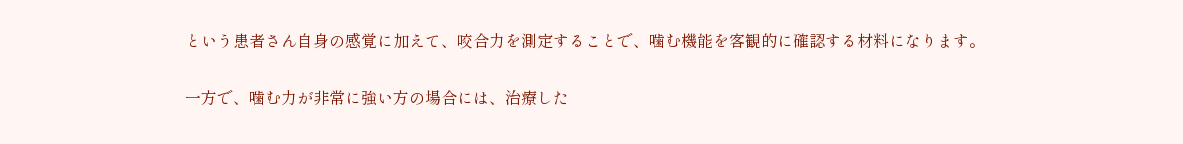という患者さん自身の感覚に加えて、咬合力を測定することで、噛む機能を客観的に確認する材料になります。

一方で、噛む力が非常に強い方の場合には、治療した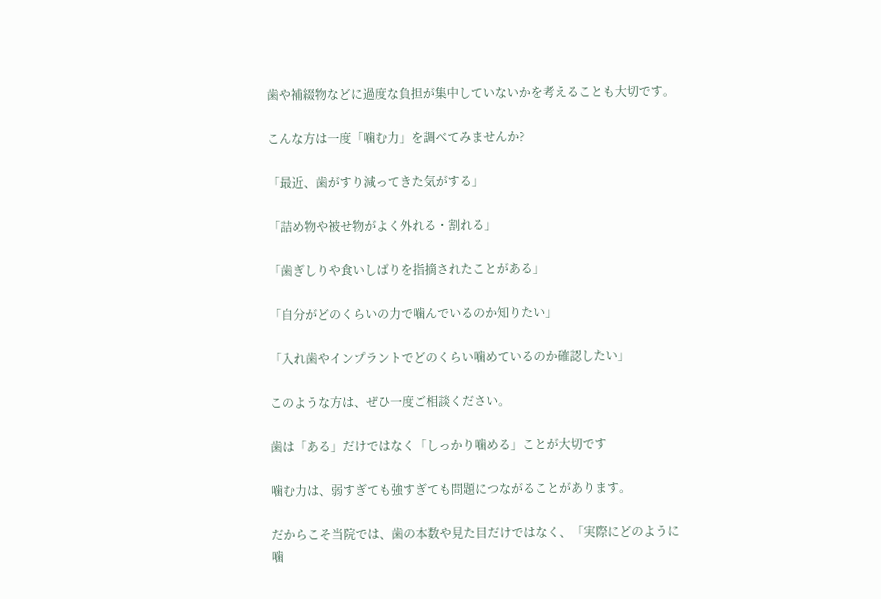歯や補綴物などに過度な負担が集中していないかを考えることも大切です。

こんな方は一度「噛む力」を調べてみませんか?

「最近、歯がすり減ってきた気がする」

「詰め物や被せ物がよく外れる・割れる」

「歯ぎしりや食いしばりを指摘されたことがある」

「自分がどのくらいの力で噛んでいるのか知りたい」

「入れ歯やインプラントでどのくらい噛めているのか確認したい」

このような方は、ぜひ一度ご相談ください。

歯は「ある」だけではなく「しっかり噛める」ことが大切です

噛む力は、弱すぎても強すぎても問題につながることがあります。

だからこそ当院では、歯の本数や見た目だけではなく、「実際にどのように噛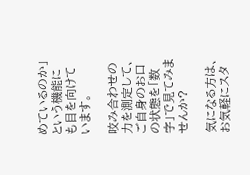めているのか」という機能にも目を向けています。

咬み合わせの力を測定して、ご自身のお口の状態を「数字」で見てみませんか?

気になる方は、お気軽にスタ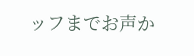ッフまでお声か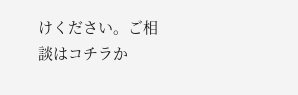けください。ご相談はコチラか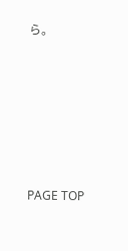ら。






PAGE TOP